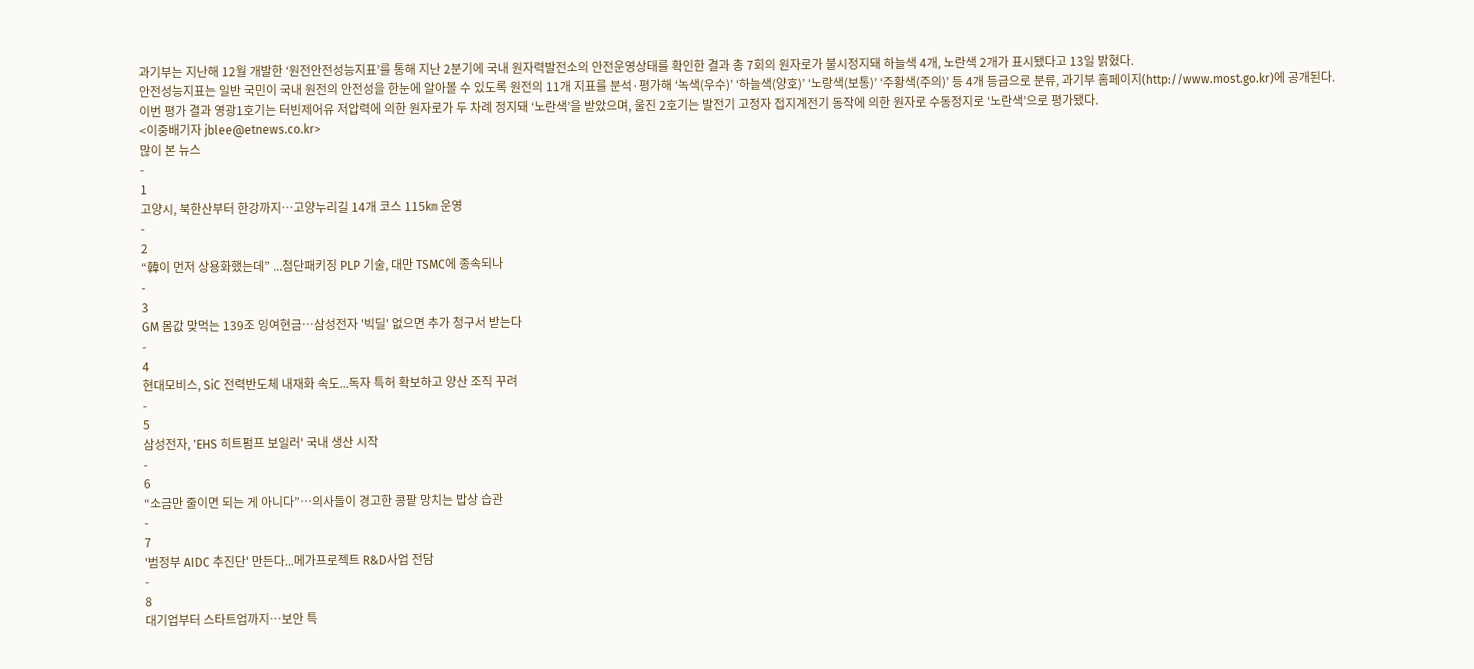과기부는 지난해 12월 개발한 ‘원전안전성능지표’를 통해 지난 2분기에 국내 원자력발전소의 안전운영상태를 확인한 결과 총 7회의 원자로가 불시정지돼 하늘색 4개, 노란색 2개가 표시됐다고 13일 밝혔다.
안전성능지표는 일반 국민이 국내 원전의 안전성을 한눈에 알아볼 수 있도록 원전의 11개 지표를 분석·평가해 ‘녹색(우수)’ ‘하늘색(양호)’ ‘노랑색(보통)’ ‘주황색(주의)’ 등 4개 등급으로 분류, 과기부 홈페이지(http://www.most.go.kr)에 공개된다.
이번 평가 결과 영광1호기는 터빈제어유 저압력에 의한 원자로가 두 차례 정지돼 ‘노란색’을 받았으며, 울진 2호기는 발전기 고정자 접지계전기 동작에 의한 원자로 수동정지로 ‘노란색’으로 평가됐다.
<이중배기자 jblee@etnews.co.kr>
많이 본 뉴스
-
1
고양시, 북한산부터 한강까지…고양누리길 14개 코스 115㎞ 운영
-
2
“韓이 먼저 상용화했는데” ...첨단패키징 PLP 기술, 대만 TSMC에 종속되나
-
3
GM 몸값 맞먹는 139조 잉여현금…삼성전자 '빅딜' 없으면 추가 청구서 받는다
-
4
현대모비스, SiC 전력반도체 내재화 속도...독자 특허 확보하고 양산 조직 꾸려
-
5
삼성전자, 'EHS 히트펌프 보일러' 국내 생산 시작
-
6
“소금만 줄이면 되는 게 아니다”…의사들이 경고한 콩팥 망치는 밥상 습관
-
7
'범정부 AIDC 추진단' 만든다...메가프로젝트 R&D사업 전담
-
8
대기업부터 스타트업까지…보안 특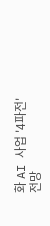화 AI 사업 '4파전' 전망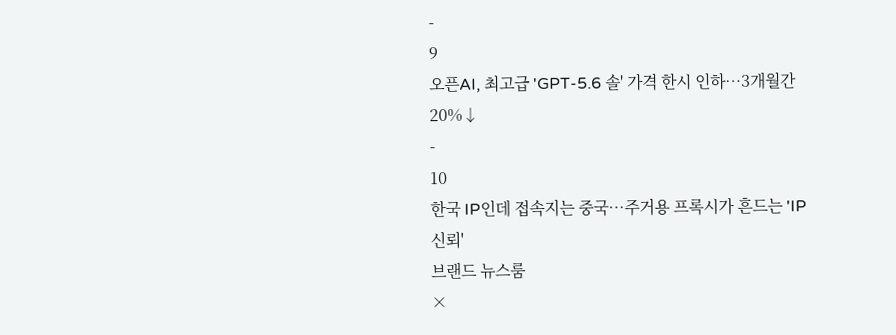-
9
오픈AI, 최고급 'GPT-5.6 솔' 가격 한시 인하…3개월간 20%↓
-
10
한국 IP인데 접속지는 중국…주거용 프록시가 흔드는 'IP 신뢰'
브랜드 뉴스룸
×